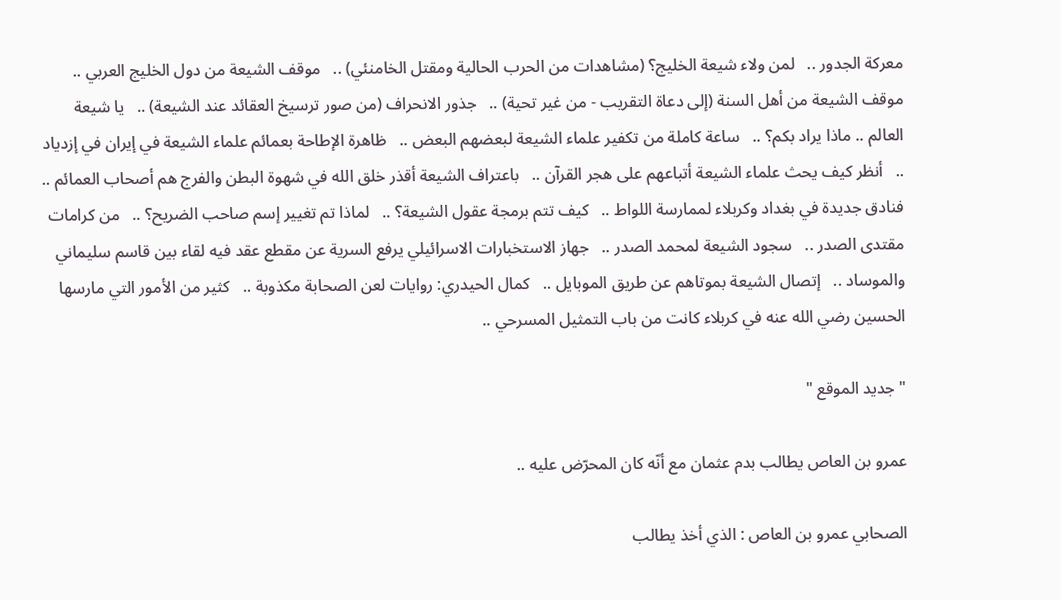معركة الجدور ..   لمن ولاء شيعة الخليج؟ (مشاهدات من الحرب الحالية ومقتل الخامنئي) ..   موقف الشيعة من دول الخليج العربي ..   موقف الشيعة من أهل السنة (إلى دعاة التقريب - من غير تحية) ..   جذور الانحراف (من صور ترسيخ العقائد عند الشيعة) ..   يا شيعة العالم .. ماذا يراد بكم؟ ..   ساعة كاملة من تكفير علماء الشيعة لبعضهم البعض ..   ظاهرة الإطاحة بعمائم علماء الشيعة في إيران في إزدياد ..   أنظر كيف يحث علماء الشيعة أتباعهم على هجر القرآن ..   باعتراف الشيعة أقذر خلق الله في شهوة البطن والفرج هم أصحاب العمائم ..   فنادق جديدة في بغداد وكربلاء لممارسة اللواط ..   كيف تتم برمجة عقول الشيعة؟ ..   لماذا تم تغيير إسم صاحب الضريح؟ ..   من كرامات مقتدى الصدر ..   سجود الشيعة لمحمد الصدر ..   جهاز الاستخبارات الاسرائيلي يرفع السرية عن مقطع عقد فيه لقاء بين قاسم سليماني والموساد ..   إتصال الشيعة بموتاهم عن طريق الموبايل ..   كمال الحيدري: روايات لعن الصحابة مكذوبة ..   كثير من الأمور التي مارسها الحسين رضي الله عنه في كربلاء كانت من باب التمثيل المسرحي ..

" جديد الموقع "

عمرو بن العاص يطالب بدم عثمان مع أنّه كان المحرّض عليه ..

الصحابي عمرو بن العاص : الذي أخذ يطالب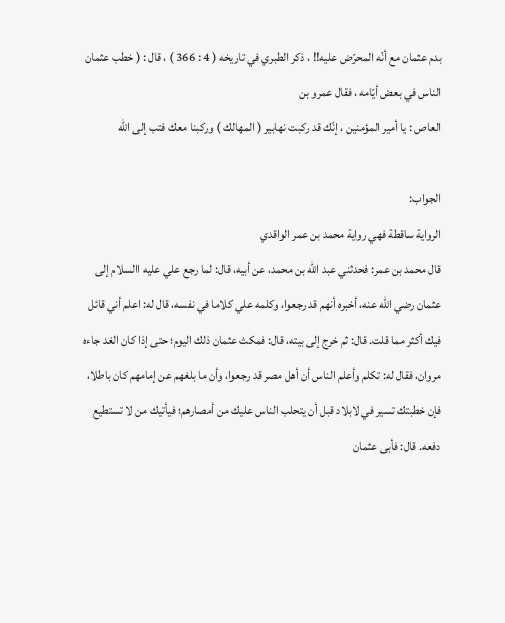بدم عثمان مع أنّه المحرّض عليه!! ، ذكر الطبري في تاريخه ( 4 : 366 ) ، قال : ( خطب عثمان الناس في بعض أيّامه ، فقال عمرو بن
العاص : يا أمير المؤمنين ، إنّك قد ركبت نهابير ( المهالك ) وركبنا معك فتب إلى الله

الجواب:
الرواية ساقطة فهي رواية محمد بن عمر الواقدي
قال محمد بن عمر: فحدثني عبد الله بن محمد، عن أبيه، قال: لما رجع علي عليه االسلام إلى عثمان رضي الله عنه، أخبره أنهم قد رجعوا، وكلمه علي كلاما في نفسه، قال له: اعلم أني قائل
فيك أكثر مما قلت. قال: ثم خرج إلى بيته، قال: فمكث عثمان ذلك اليوم؛ حتى إذا كان الغد جاءه مروان، فقال له: تكلم وأعلم الناس أن أهل مصر قد رجعوا، وأن ما بلغهم عن إمامهم كان باطلا،
فإن خطبتك تسير في لابلاد قبل أن يتحلب الناس عليك من أمصارهم؛ فيأتيك من لا تستطيع دفعه. قال: فأبى عثمان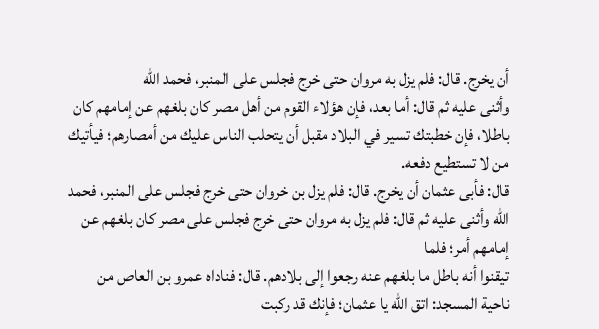أن يخرج. قال: فلم يزل به مروان حتى خرج فجلس على المنبر، فحمد الله
وأثنى عليه ثم قال: أما بعد، فإن هؤلاء القوم من أهل مصر كان بلغهم عن إمامهم كان باطلا، فإن خطبتك تسير في البلاد مقبل أن يتحلب الناس عليك من أمصارهم؛ فيأتيك من لا تستطيع دفعه.
قال: فأبى عثمان أن يخرج. قال: فلم يزل بن خروان حتى خرج فجلس على المنبر، فحمد الله وأثنى عليه ثم قال: فلم يزل به مروان حتى خرج فجلس على مصر كان بلغهم عن إمامهم أمر؛ فلما
تيقنوا أنه باطل ما بلغهم عنه رجعوا إلى بلادهم. قال: فناداه عمرو بن العاص من ناحية المسجد: اتق الله يا عثمان؛ فإنك قد ركبت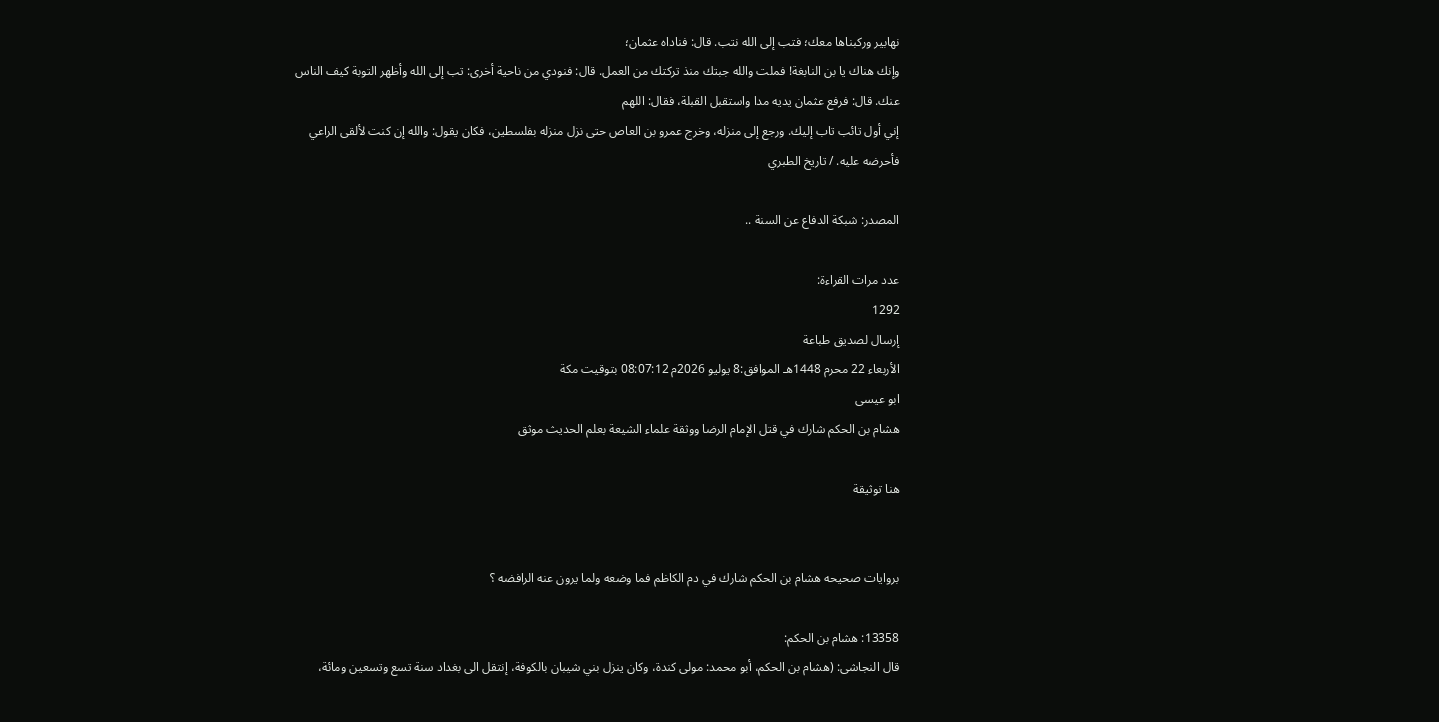نهابير وركبناها معك؛ فتب إلى الله نتب. قال: فناداه عثمان؛
وإنك هناك يا بن النابغة! فملت والله جبتك منذ تركتك من العمل. قال: فنودي من ناحية أخرى: تب إلى الله وأظهر التوبة كيف الناس عنك. قال: فرفع عثمان يديه مدا واستقبل القبلة، فقال: اللهم
إني أول تائب تاب إليك. ورجع إلى منزله، وخرج عمرو بن العاص حتى نزل منزله بفلسطين، فكان يقول: والله إن كنت لألقى الراعي فأحرضه عليه. / تاريخ الطبري

المصدر: شبكة الدفاع عن السنة ..

عدد مرات القراءة:
1292
إرسال لصديق طباعة
الأربعاء 22 محرم 1448هـ الموافق:8 يوليو 2026م 08:07:12 بتوقيت مكة
ابو عيسى
هشام بن الحكم شارك في قتل الإمام الرضا ووثقة علماء الشيعة بعلم الحديث موثق

هنا توثيقة


بروايات صحيحه هشام بن الحكم شارك في دم الكاظم فما وضعه ولما يرون عنه الرافضه ؟

13358: هشام بن الحكم:
قال النجاشى: (هشام بن الحكم، أبو محمد: مولى كندة، وكان ينزل بني شيبان بالكوفة، إنتقل الى بغداد سنة تسع وتسعين ومائة،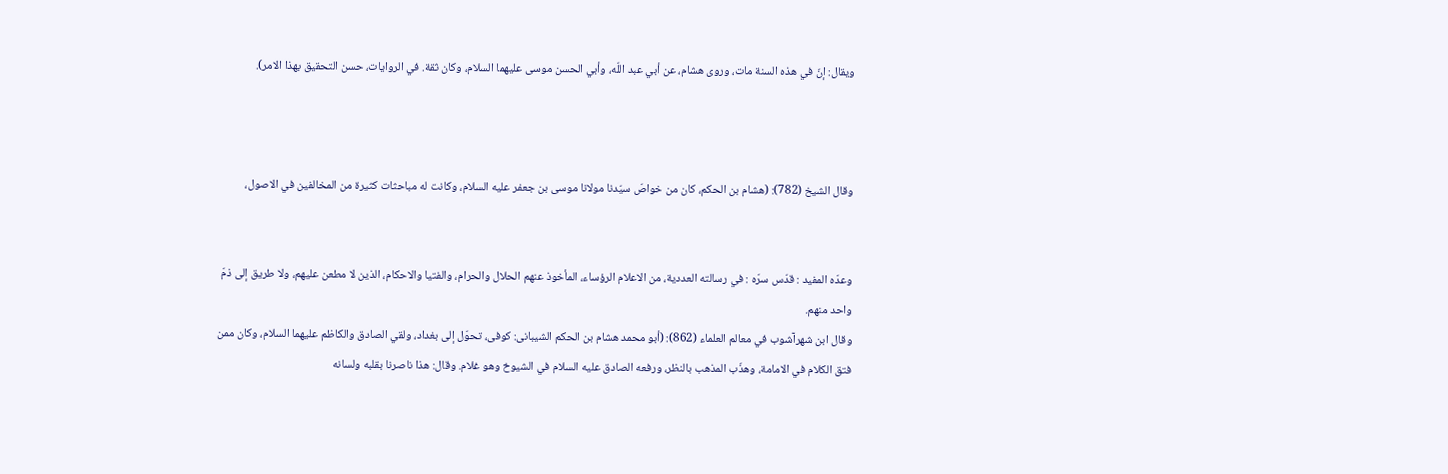ويقال: إنّ في هذه السنة مات، وروى هشام، عن أبي عبد اللّه، وأبي الحسن موسى عليهما السلام، وكان ثقة. في الروايات، حسن التحقيق بهذا الامر).



وقال الشيخ (782): (هشام بن الحكم، كان من خواصّ سيّدنا مولانا موسى بن جعفر عليه السلام، وكانت له مباحثات كثيرة من المخالفين في الاصول،


وعدّه المفيد : قدّس سرّه : في رسالته العددية، من الاعلام الرؤساء، المأخوذ عنهم الحلال والحرام، والفتيا والاحكام، الذين لا مطعن عليهم، ولا طريق إلى ذمّ واحد منهم.
وقال ابن شهرآشوب في معالم العلماء (862): (أبو محمد هشام بن الحكم الشيبانى: كوفى، تحوّل إلى بغداد، ولقي الصادق والكاظم عليهما السلام، وكان ممن فتق الكلام في الامامة، وهذّب المذهب بالنظر، ورفعه الصادق عليه السلام في الشيوخ وهو غلام. وقال: هذا ناصرنا بقلبه ولسانه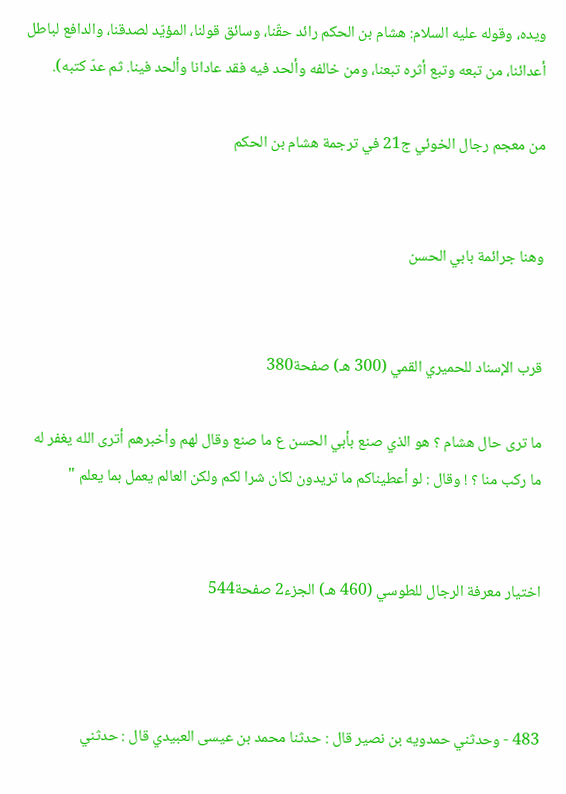ويده، وقوله عليه السلام: هشام بن الحكم رائد حقّنا، وسائق قولنا، المؤيّد لصدقنا، والدافع لباطل أعدائنا، من تبعه وتبع أثره تبعنا، ومن خالفه وألحد فيه فقد عادانا وألحد فينا. ثم عدّ كتبه).

من معجم رجال الخوئي ج21 في ترجمة هشام بن الحكم


وهنا جرائمة بابي الحسن


قرب الإسناد للحميري القمي (300 هـ) صفحة380

ما ترى حال هشام ؟ هو الذي صنع بأبي الحسن ع ما صنع وقال لهم وأخبرهم أترى الله يغفر له ما ركب منا ؟ ! وقال : لو أعطيناكم ما تريدون لكان شرا لكم ولكن العالم يعمل بما يعلم "


اختيار معرفة الرجال للطوسي (460 هـ) الجزء2 صفحة544



483 - وحدثني حمدويه بن نصير قال : حدثنا محمد بن عيسى العبيدي قال : حدثني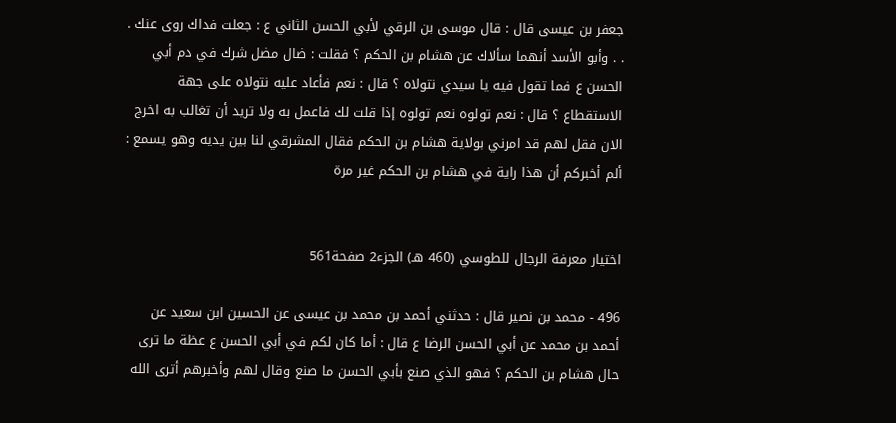جعفر بن عيسى قال : قال موسى بن الرقي لأبي الحسن الثاني ع : جعلت فداك روى عنك . . . وأبو الأسد أنهما سألاك عن هشام بن الحكم ؟ فقلت : ضال مضل شرك في دم أبي الحسن ع فما تقول فيه يا سيدي نتولاه ؟ قال : نعم فأعاد عليه نتولاه على جهة الاستقطاع ؟ قال : نعم تولوه نعم تولوه إذا قلت لك فاعمل به ولا تريد أن تغالب به اخرج الان فقل لهم قد امرني بولاية هشام بن الحكم فقال المشرقي لنا بين يديه وهو يسمع : ألم أخبركم أن هذا راية في هشام بن الحكم غير مرة


اختيار معرفة الرجال للطوسي (460 هـ) الجزء2 صفحة561

496 - محمد بن نصير قال : حدثني أحمد بن محمد بن عيسى عن الحسين ابن سعيد عن أحمد بن محمد عن أبي الحسن الرضا ع قال : أما كان لكم في أبي الحسن ع عظة ما ترى حال هشام بن الحكم ؟ فهو الذي صنع بأبي الحسن ما صنع وقال لهم وأخبرهم أترى الله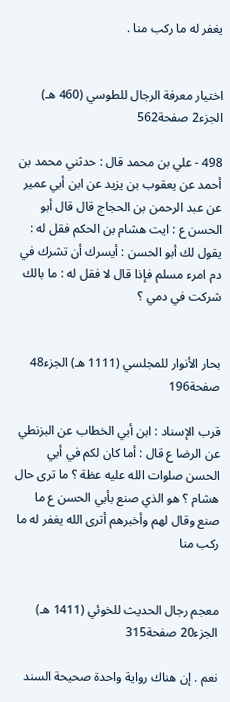يغفر له ما ركب منا .


اختيار معرفة الرجال للطوسي (460 هـ) الجزء2 صفحة562

498 - علي بن محمد قال : حدثني محمد بن أحمد عن يعقوب بن يزيد عن ابن أبي عمير عن عبد الرحمن بن الحجاج قال قال أبو الحسن ع : ايت هشام بن الحكم فقل له : يقول لك أبو الحسن : أيسرك أن تشرك في دم امرء مسلم فإذا قال لا فقل له : ما بالك شركت في دمي ؟


بحار الأنوار للمجلسي (1111 هـ) الجزء48 صفحة196

قرب الإسناد : ابن أبي الخطاب عن البزنطي عن الرضا ع قال : أما كان لكم في أبي الحسن صلوات الله عليه عظة ؟ ما ترى حال هشام ؟ هو الذي صنع بأبي الحسن ع ما صنع وقال لهم وأخبرهم أترى الله يغفر له ما ركب منا


معجم رجال الحديث للخوئي (1411 هـ) الجزء20 صفحة315

نعم . إن هناك رواية واحدة صحيحة السند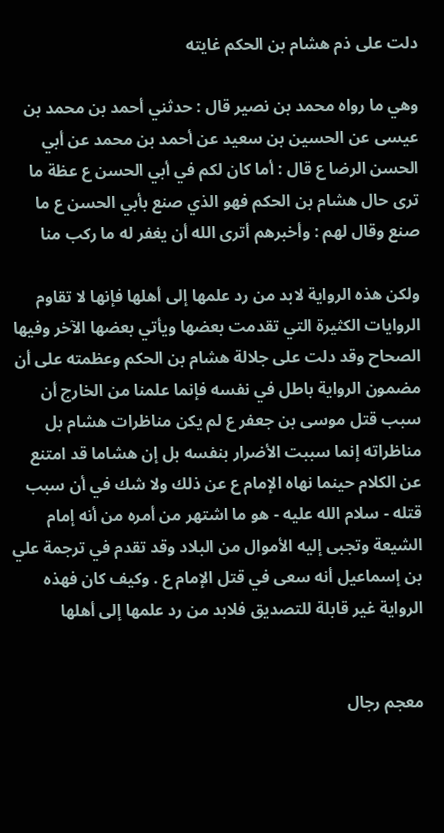دلت على ذم هشام بن الحكم غايته

وهي ما رواه محمد بن نصير قال : حدثني أحمد بن محمد بن عيسى عن الحسين بن سعيد عن أحمد بن محمد عن أبي الحسن الرضا ع قال : أما كان لكم في أبي الحسن ع عظة ما ترى حال هشام بن الحكم فهو الذي صنع بأبي الحسن ع ما صنع وقال لهم : وأخبرهم أترى الله أن يغفر له ما ركب منا

ولكن هذه الرواية لابد من رد علمها إلى أهلها فإنها لا تقاوم الروايات الكثيرة التي تقدمت بعضها ويأتي بعضها الآخر وفيها الصحاح وقد دلت على جلالة هشام بن الحكم وعظمته على أن مضمون الرواية باطل في نفسه فإنما علمنا من الخارج أن سبب قتل موسى بن جعفر ع لم يكن مناظرات هشام بل مناظراته إنما سببت الأضرار بنفسه بل إن هشاما قد امتنع عن الكلام حينما نهاه الإمام ع عن ذلك ولا شك في أن سبب قتله - سلام الله عليه - هو ما اشتهر من أمره من أنه إمام الشيعة وتجبى إليه الأموال من البلاد وقد تقدم في ترجمة علي بن إسماعيل أنه سعى في قتل الإمام ع . وكيف كان فهذه الرواية غير قابلة للتصديق فلابد من رد علمها إلى أهلها


معجم رجال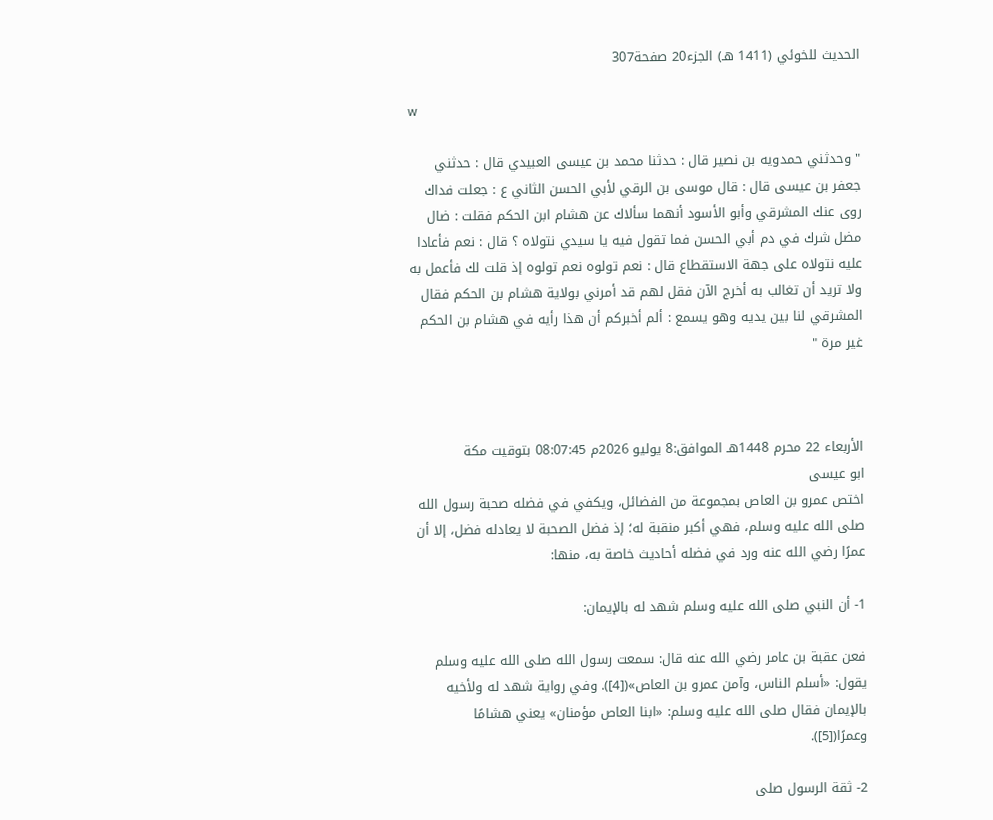الحديث للخوئي (1411 هـ) الجزء20 صفحة307

w

" وحدثني حمدويه بن نصير قال : حدثنا محمد بن عيسى العبيدي قال : حدثني جعفر بن عيسى قال : قال موسى بن الرقي لأبي الحسن الثاني ع : جعلت فداك روى عنك المشرقي وأبو الأسود أنهما سألاك عن هشام ابن الحكم فقلت : ضال مضل شرك في دم أبي الحسن فما تقول فيه يا سيدي نتولاه ؟ قال : نعم فأعادا عليه نتولاه على جهة الاستقطاع قال : نعم تولوه نعم تولوه إذ قلت لك فأعمل به ولا تريد أن تغالب به أخرج الآن فقل لهم قد أمرني بولاية هشام بن الحكم فقال المشرقي لنا بين يديه وهو يسمع : ألم أخبركم أن هذا رأيه في هشام بن الحكم غير مرة "



الأربعاء 22 محرم 1448هـ الموافق:8 يوليو 2026م 08:07:45 بتوقيت مكة
ابو عيسى
اختص عمرو بن العاص بمجموعة من الفضائل، ويكفي في فضله صحبة رسول الله صلى الله عليه وسلم، فهي أكبر منقبة له؛ إذ فضل الصحبة لا يعادله فضل، إلا أن عمرًا رضي الله عنه ورد في فضله أحاديث خاصة به، منها:

1- أن النبي صلى الله عليه وسلم شهد له بالإيمان:

فعن عقبة بن عامر رضي الله عنه قال: سمعت رسول الله صلى الله عليه وسلم يقول: «أسلم الناس، وآمن عمرو بن العاص»([4]). وفي رواية شهد له ولأخيه بالإيمان فقال صلى الله عليه وسلم: «ابنا العاص مؤمنان» يعني هشامًا وعمرًا([5]).

2- ثقة الرسول صلى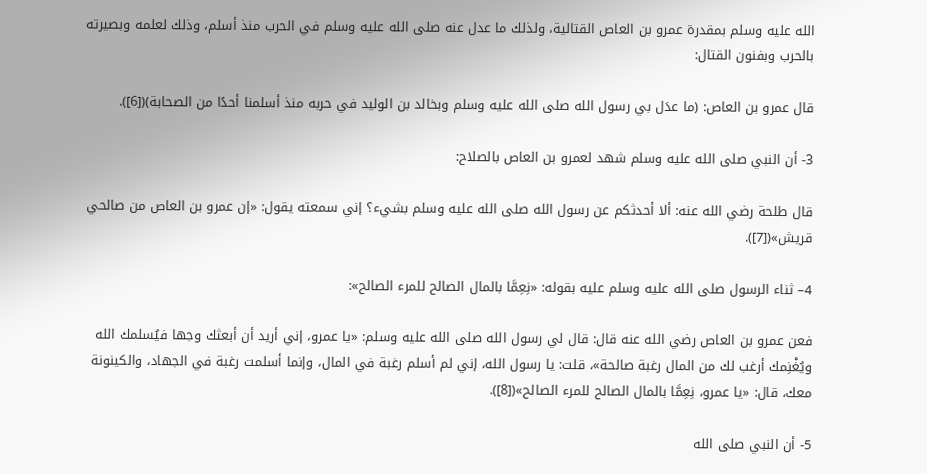الله عليه وسلم بمقدرة عمرو بن العاص القتالية، ولذلك ما عدل عنه صلى الله عليه وسلم في الحرب منذ أسلم، وذلك لعلمه وبصيرته بالحرب وبفنون القتال:

قال عمرو بن العاص: (ما عدَل بي رسول الله صلى الله عليه وسلم وبخالد بن الوليد في حربه منذ أسلمنا أحدًا من الصحابة)([6]).

3- أن النبي صلى الله عليه وسلم شهد لعمرو بن العاص بالصلاح:

قال طلحة رضي الله عنه: ألا أحدثكم عن رسول الله صلى الله عليه وسلم بشيء؟ إني سمعته يقول: «إن عمرو بن العاص من صالحي قريش»([7]).

4– ثناء الرسول صلى الله عليه وسلم عليه بقوله: «نِعِمَّا بالمال الصالح للمرء الصالح»:

فعن عمرو بن العاص رضي الله عنه قال: قال لي رسول الله صلى الله عليه وسلم: «يا عمرو، إني أريد أن أبعثك وجها فيُسلمك الله ويُغْنِمك أرغب لك من المال رغبة صالحة»، قلت: يا رسول الله، إني لم أسلم رغبة في المال، وإنما أسلمت رغبة في الجهاد، والكينونة معك، قال: «يا عمرو، نِعِمَّا بالمال الصالح للمرء الصالح»([8]).

5- أن النبي صلى الله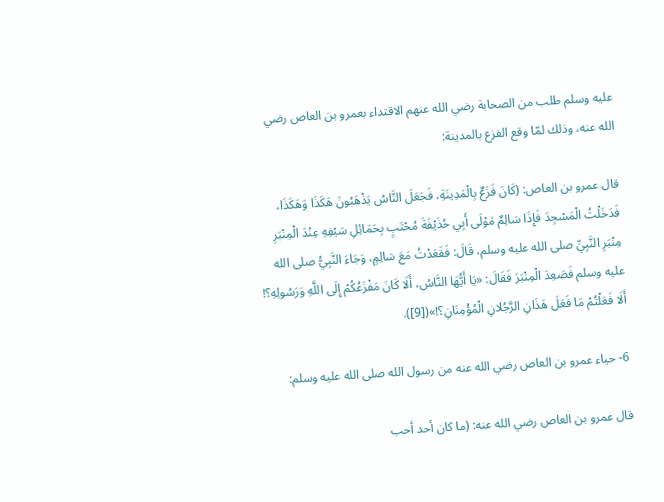عليه وسلم طلب من الصحابة رضي الله عنهم الاقتداء بعمرو بن العاص رضي الله عنه، وذلك لمّا وقع الفزع بالمدينة:

قال عمرو بن العاص: (كَانَ فَزَعٌ بِالْمَدِينَةِ، فَجَعَلَ النَّاسُ يَذْهَبُونَ هَكَذَا وَهَكَذَا، فَدَخَلْتُ الْمَسْجِدَ فَإِذَا سَالِمٌ مَوْلَى أَبِي حُذَيْفَةَ مُحْتَبٍ بِحَمَائِلِ سَيْفِهِ عِنْدَ الْمِنْبَرِ مِنْبَرِ النَّبِيِّ صلى الله عليه وسلم، قَالَ: فَقَعَدْتُ مَعَ سَالِمٍ، وَجَاءَ النَّبِيُّ صلى الله عليه وسلم فَصَعِدَ الْمِنْبَرَ فَقَالَ: «يَا أَيُّهَا النَّاسُ، أَلَا كَانَ مَفْزَعُكُمْ إِلَى اللَّهِ وَرَسُولِهِ؟! أَلَا فَعَلْتُمْ مَا فَعَلَ هَذَانِ الرَّجُلانِ الْمُؤْمِنَانِ؟!»([9]).

6- حياء عمرو بن العاص رضي الله عنه من رسول الله صلى الله عليه وسلم:

قال عمرو بن العاص رضي الله عنه: (ما كان أحد أحب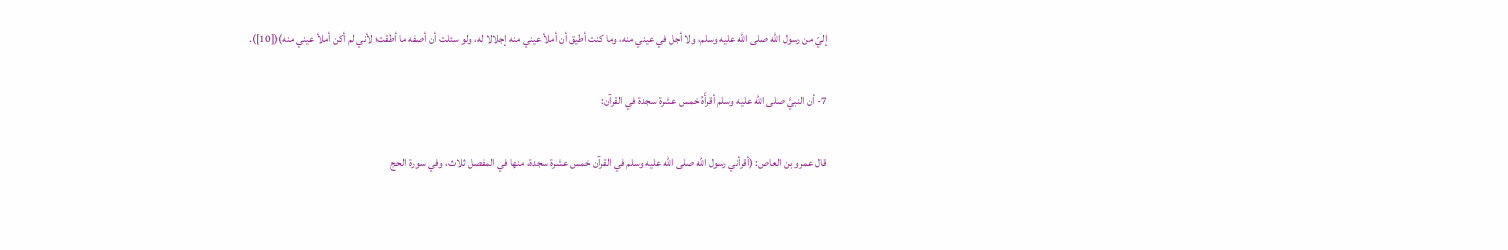إليّ من رسول الله صلى الله عليه وسلم، ولا أجل في عيني منه، وما كنت أطيق أن أملأ عيني منه إجلالا له، ولو سئلت أن أصفه ما أطقت؛ لأني لم أكن أملأ عيني منه)([10]).

7- أن النبيَّ صلى الله عليه وسلم أقرأَهُ خمس عشرة سجدة في القرآن:

قال عمرو بن العاص: (أقرأني رسول الله صلى الله عليه وسلم في القرآن خمس عشرة سجدة، منها في المفصل ثلاث، وفي سورة الحج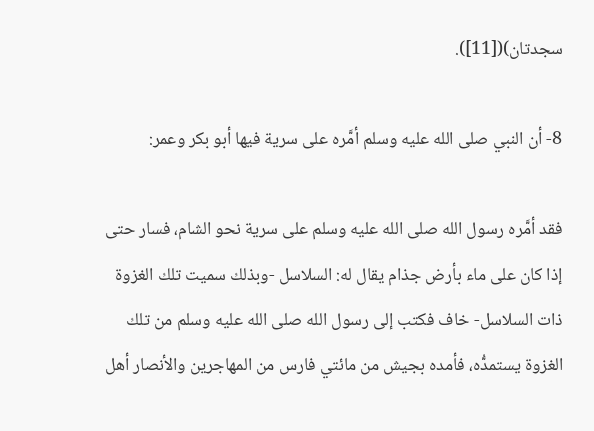سجدتان)([11]).

8- أن النبي صلى الله عليه وسلم أمَّره على سرية فيها أبو بكر وعمر:

فقد أمَّره رسول الله صلى الله عليه وسلم على سرية نحو الشام، فسار حتى إذا كان على ماء بأرض جذام يقال له: السلاسل -وبذلك سميت تلك الغزوة ذات السلاسل- خاف فكتب إلى رسول الله صلى الله عليه وسلم من تلك الغزوة يستمدُّه، فأمده بجيش من مائتي فارس من المهاجرين والأنصار أهل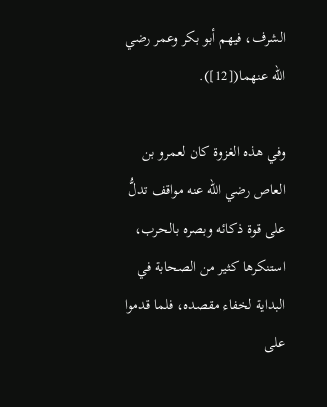الشرف، فيهم أبو بكر وعمر رضي الله عنهما([12]).

وفي هذه الغزوة كان لعمرو بن العاص رضي الله عنه مواقف تدلُّ على قوة ذكائه وبصره بالحرب، استنكرها كثير من الصحابة في البداية لخفاء مقصده، فلما قدموا على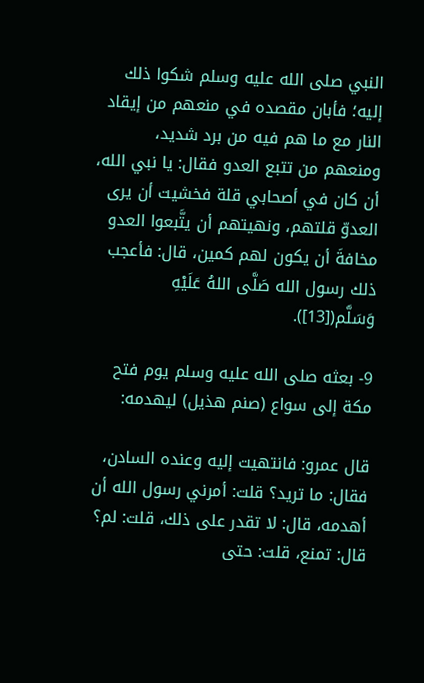النبي صلى الله عليه وسلم شكوا ذلك إليه؛ فأبان مقصده في منعهم من إيقاد النار مع ما هم فيه من برد شديد، ومنعهم من تتبع العدو فقال: يا نبي الله، أن كان في أصحابي قلة فخشيت أن يرى العدوّ قلتهم، ونهيتهم أن يتَّبعوا العدو مخافةَ أن يكون لهم كمين، قال: فأعجب ذلك رسول الله صَلَّى اللهُ عَلَيْهِ وَسَلَّم([13]).

9- بعثه صلى الله عليه وسلم يوم فتح مكة إلى سواع (صنم هذيل) ليهدمه:

قال عمرو: فانتهيت إليه وعنده السادن، فقال: ما تريد؟ قلت: أمرني رسول الله أن أهدمه، قال: لا تقدر على ذلك، قلت: لم؟ قال: تمنع، قلت: حتى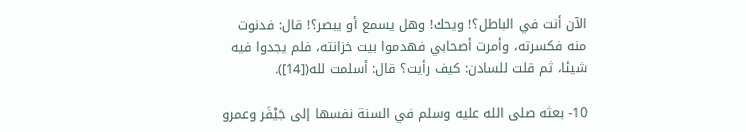الآن أنت في الباطل؟! ويحك! وهل يسمع أو يبصر؟! قال: فدنوت منه فكسرته، وأمرت أصحابي فهدموا بيت خزانته، فلم يجدوا فيه شيئا، ثم قلت للسادن: كيف رأيت؟ قال: أسلمت لله([14]).

10- بعثه صلى الله عليه وسلم في السنة نفسها إلى جَيْفَر وعمرو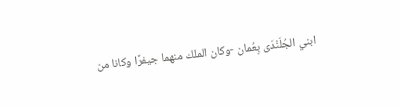ابني الجُلَنْدَى بِعُمان -وكان الملك منهما جيفرًا وكانا من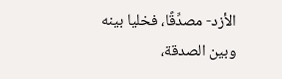الأزد- مصدِّقًا، فخليا بينه وبين الصدقة،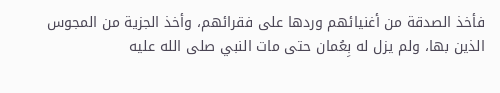فأخذ الصدقة من أغنيائهم وردها على فقرائهم، وأخذ الجزية من المجوس الذين بها، ولم يزل له بِعُمان حتى مات النبي صلى الله عليه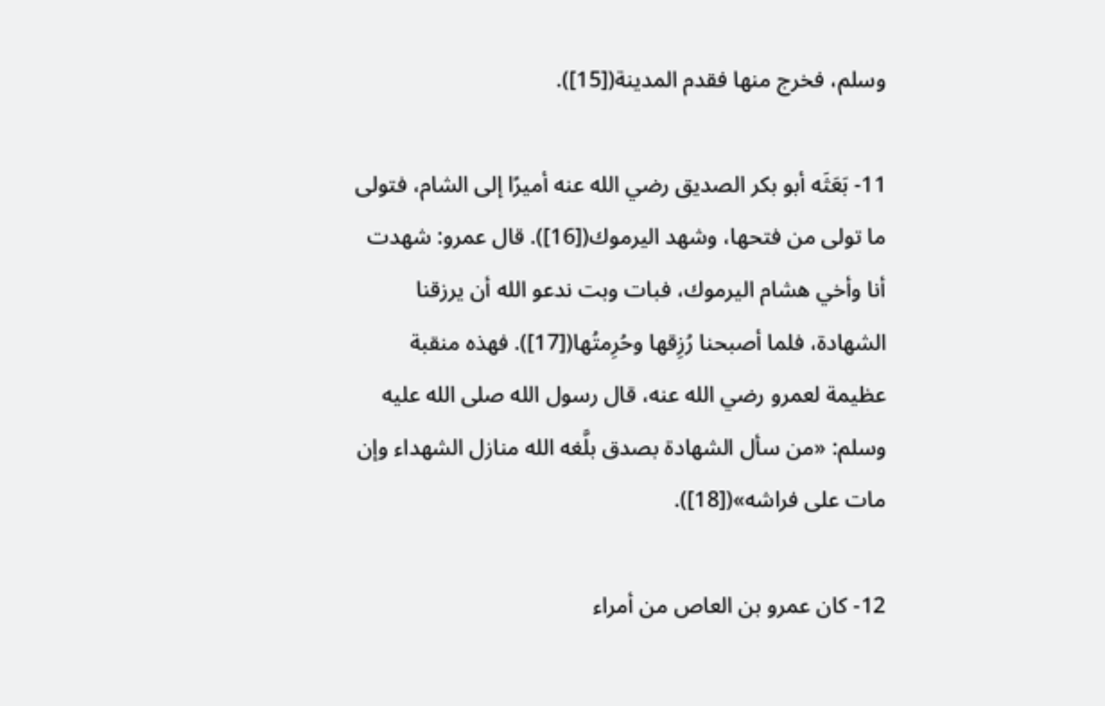وسلم، فخرج منها فقدم المدينة([15]).

11- بَعَثَه أبو بكر الصديق رضي الله عنه أميرًا إلى الشام، فتولى ما تولى من فتحها، وشهد اليرموك([16]). قال عمرو: شهدت أنا وأخي هشام اليرموك، فبات وبت ندعو الله أن يرزقنا الشهادة، فلما أصبحنا رُزِقها وحُرِمتُها([17]). فهذه منقبة عظيمة لعمرو رضي الله عنه، قال رسول الله صلى الله عليه وسلم: «من سأل الشهادة بصدق بلَّغه الله منازل الشهداء وإن مات على فراشه»([18]).

12- كان عمرو بن العاص من أمراء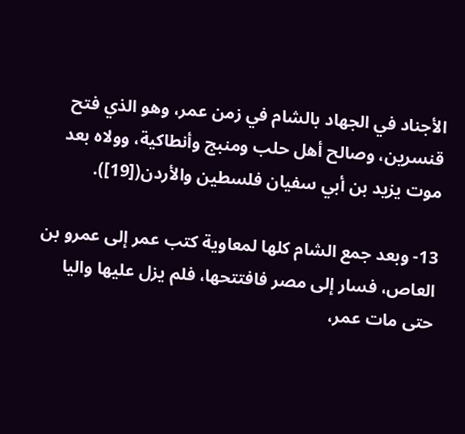الأجناد في الجهاد بالشام في زمن عمر، وهو الذي فتح قنسرين، وصالح أهل حلب ومنبج وأنطاكية، وولاه بعد موت يزيد بن أبي سفيان فلسطين والأردن([19]).

13- وبعد جمع الشام كلها لمعاوية كتب عمر إلى عمرو بن العاص، فسار إلى مصر فافتتحها، فلم يزل عليها واليا حتى مات عمر،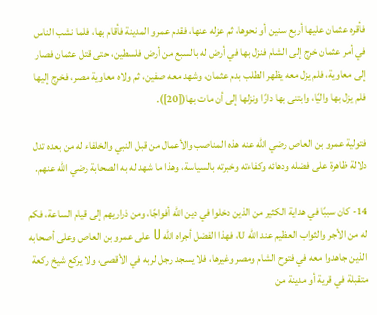فأقره عثمان عليها أربع سنين أو نحوها، ثم عزله عنها، فقدم عمرو المدينة فأقام بها، فلما نشب الناس في أمر عثمان خرج إلى الشام فنزل بها في أرض له بالسبع من أرض فلسطين، حتى قتل عثمان فصار إلى معاوية، فلم يزل معه يظهر الطلب بدم عثمان، وشهد معه صفين، ثم ولاه معاوية مصر، فخرج إليها فلم يزل بها واليًا، وابتنى بها دارًا ونزلها إلى أن مات بها([20]).

فتولية عمرو بن العاص رضي الله عنه هذه المناصب والأعمال من قبل النبي والخلفاء له من بعده تدل دلالة ظاهرة على فضله ودهائه وكفاءته وخبرته بالسياسة، وهذا ما شهد له به الصحابة رضي الله عنهم.

14- كان سببًا في هداية الكثير من الذين دخلوا في دين الله أفواجًا، ومن ذراريهم إلى قيام الساعة، فكم له من الأجر والثواب العظيم عند الله U، فهذا الفضل أجراه الله U على عمرو بن العاص وعلى أصحابه الذين جاهدوا معه في فتوح الشام ومصر وغيرها، فلا يسجد رجل لربه في الأقصى، ولا يركع شيخ ركعة متقبلة في قرية أو مدينة من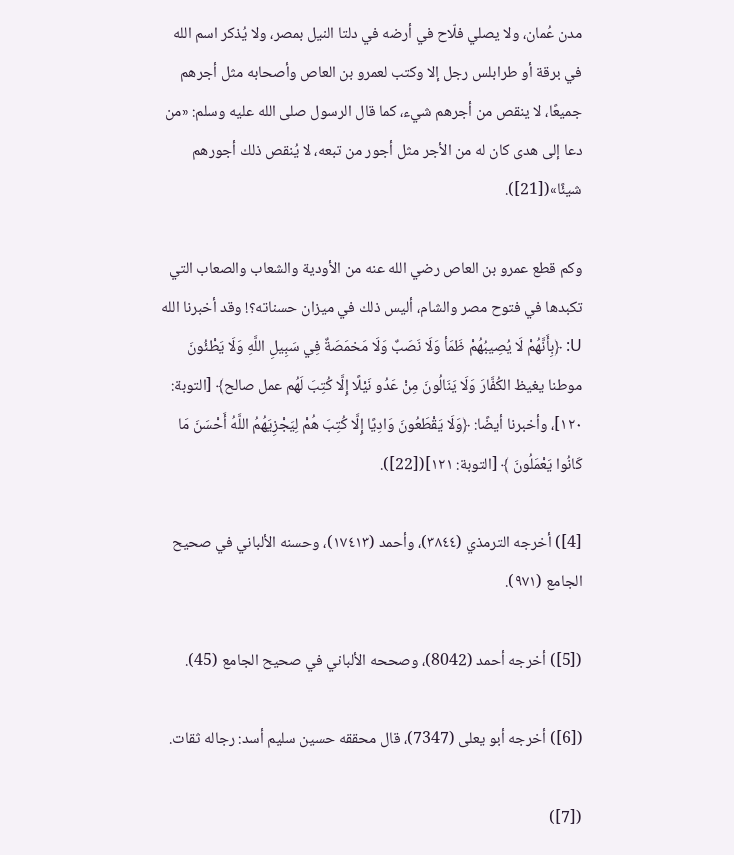مدن عُمان، ولا يصلي فلّاح في أرضه في دلتا النيل بمصر، ولا يُذكر اسم الله في برقة أو طرابلس رجل إلا وكتب لعمرو بن العاص وأصحابه مثل أجرهم جميعًا، لا ينقص من أجرهم شيء، كما قال الرسول صلى الله عليه وسلم: «من دعا إلى هدى كان له من الأجر مثل أجور من تبعه، لا يُنقص ذلك أجورهم شيئًا»([21]).

وكم قطع عمرو بن العاص رضي الله عنه من الأودية والشعاب والصعاب التي تكبدها في فتوح مصر والشام، أليس ذلك في ميزان حسناته؟! وقد أخبرنا الله U: ﴿بِأَنَّهُمْ لَا يُصِيبُهُمْ ظَمَأ وَلَا نَصَبٌ وَلَا مَخمَصَةٌ فِي سَبِيلِ اللَّهِ وَلَا يَطْئُونَ موطنا يغيظ الكُفَّارَ وَلَا يَنَالُونَ مِنْ عَدُو نَيْلًا إِلَّا كُتِبَ لَهُم عمل صالح﴾ [التوبة: ١٢٠]، وأخبرنا أيضًا: ﴿وَلَا يَقْطَعُونَ وَادِيًا إِلَّا كُتِبَ هُمْ لِيَجْزِيَهُمُ اللَّهُ أَحْسَنَ مَا كَانُوا يَعْمَلُونَ ﴾ [التوبة: ۱۲۱]([22]).

[4]) أخرجه الترمذي (٣٨٤٤)، وأحمد (١٧٤١٣)، وحسنه الألباني في صحيح الجامع (٩٧١).

([5]) أخرجه أحمد (8042)، وصححه الألباني في صحيح الجامع (45).

([6]) أخرجه أبو يعلى (7347)، قال محققه حسين سليم أسد: رجاله ثقات.

([7])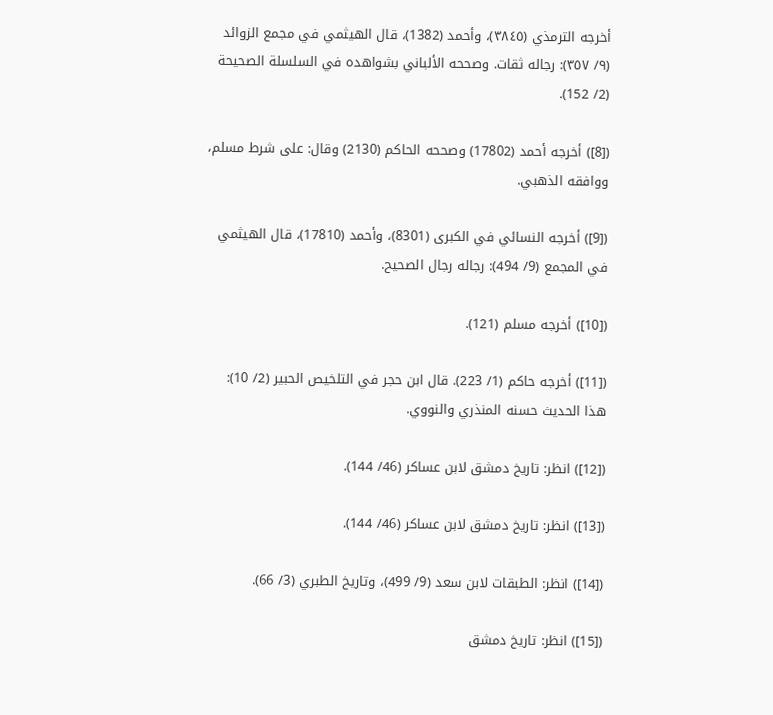أخرجه الترمذي (٣٨٤٥)، وأحمد (1382)، قال الهيثمي في مجمع الزوائد (٩/ ٣٥٧): رجاله ثقات. وصححه الألباني بشواهده في السلسلة الصحيحة (2/ 152).

([8]) أخرجه أحمد (17802) وصححه الحاكم (2130) وقال: على شرط مسلم، ووافقه الذهبي.

([9]) أخرجه النسائي في الكبرى (8301)، وأحمد (17810)، قال الهيثمي في المجمع (9/ 494): رجاله رجال الصحيح.

([10]) أخرجه مسلم (121).

([11]) أخرجه حاكم (1/ 223). قال ابن حجر في التلخيص الحبير (2/ 10): هذا الحديث حسنه المنذري والنووي.

([12]) انظر: تاريخ دمشق لابن عساكر (46/ 144).

([13]) انظر: تاريخ دمشق لابن عساكر (46/ 144).

([14]) انظر: الطبقات لابن سعد (9/ 499)، وتاريخ الطبري (3/ 66).

([15]) انظر: تاريخ دمشق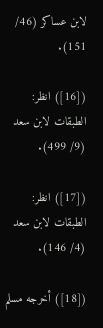لابن عساكر (46/ 151).

([16]) انظر: الطبقات لابن سعد (9/ 499).

([17]) انظر: الطبقات لابن سعد (4/ 146).

([18]) أخرجه مسلم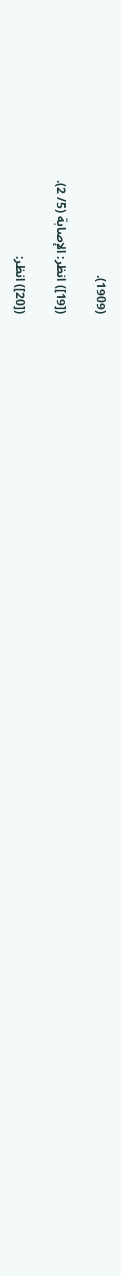(1909).

([19]) انظر: الإصابة (5/ 2).

([20]) انظر: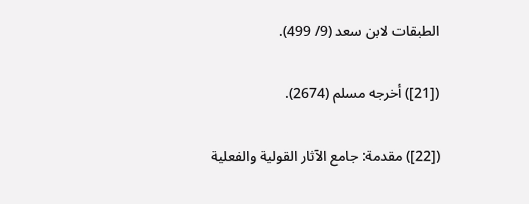الطبقات لابن سعد (9/ 499).

([21]) أخرجه مسلم (2674).

([22]) مقدمة: جامع الآثار القولية والفعلية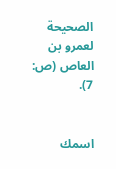الصحيحة لعمرو بن العاص (ص: 7).


اسمك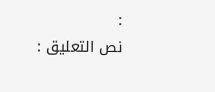:
نص التعليق :